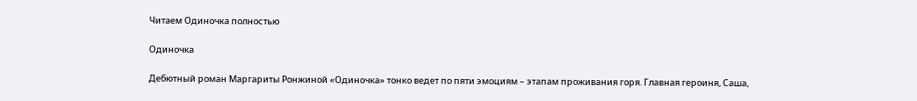Читаем Одиночка полностью

Одиночка

Дебютный роман Маргариты Ронжиной «Одиночка» тонко ведет по пяти эмоциям – этапам проживания горя. Главная героиня, Саша,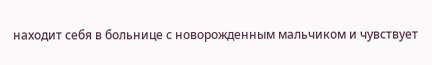находит себя в больнице с новорожденным мальчиком и чувствует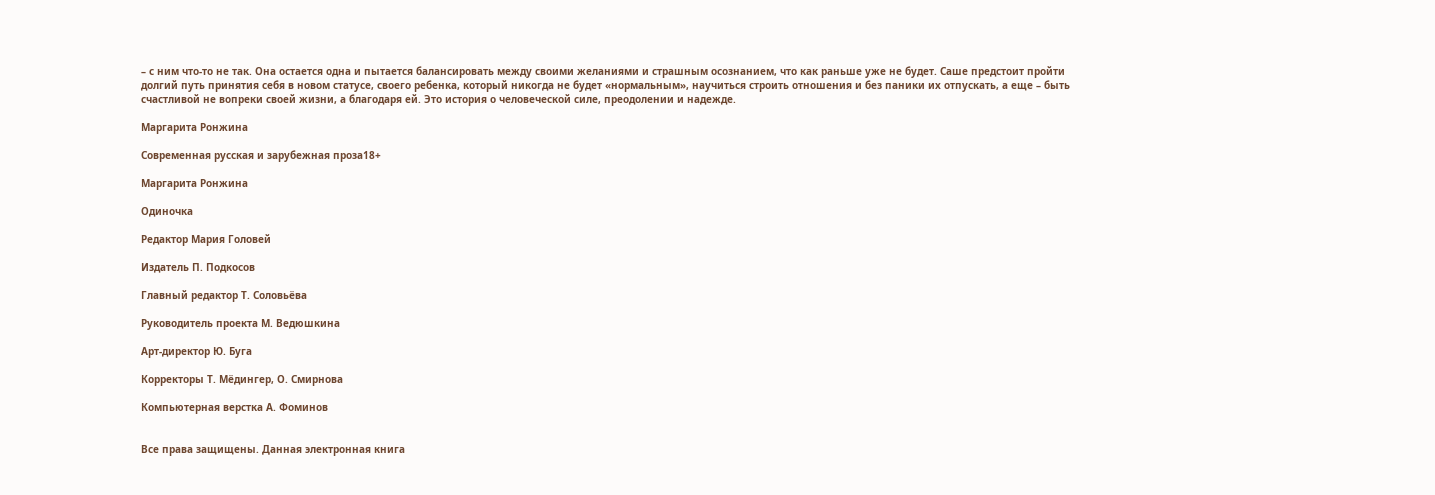– с ним что-то не так. Она остается одна и пытается балансировать между своими желаниями и страшным осознанием, что как раньше уже не будет. Саше предстоит пройти долгий путь принятия себя в новом статусе, своего ребенка, который никогда не будет «нормальным», научиться строить отношения и без паники их отпускать, а еще – быть счастливой не вопреки своей жизни, а благодаря ей. Это история о человеческой силе, преодолении и надежде.

Маргарита Ронжина

Современная русская и зарубежная проза18+

Маргарита Ронжина

Одиночка

Редактор Мария Головей

Издатель П. Подкосов

Главный редактор Т. Соловьёва

Руководитель проекта М. Ведюшкина

Арт-директор Ю. Буга

Корректоры Т. Мёдингер, О. Смирнова

Компьютерная верстка А. Фоминов


Все права защищены. Данная электронная книга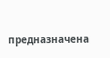предназначена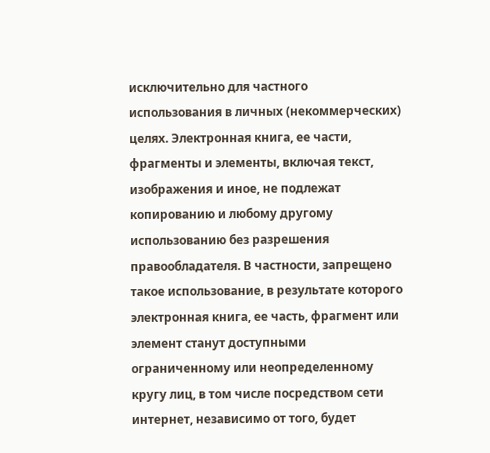исключительно для частного использования в личных (некоммерческих) целях. Электронная книга, ее части, фрагменты и элементы, включая текст, изображения и иное, не подлежат копированию и любому другому использованию без разрешения правообладателя. В частности, запрещено такое использование, в результате которого электронная книга, ее часть, фрагмент или элемент станут доступными ограниченному или неопределенному кругу лиц, в том числе посредством сети интернет, независимо от того, будет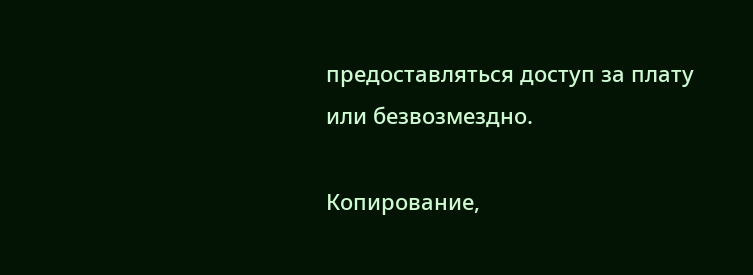предоставляться доступ за плату или безвозмездно.

Копирование,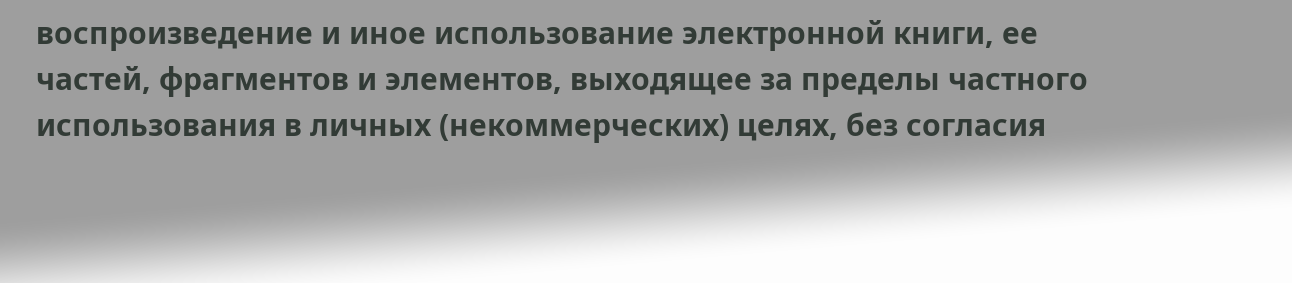воспроизведение и иное использование электронной книги, ее частей, фрагментов и элементов, выходящее за пределы частного использования в личных (некоммерческих) целях, без согласия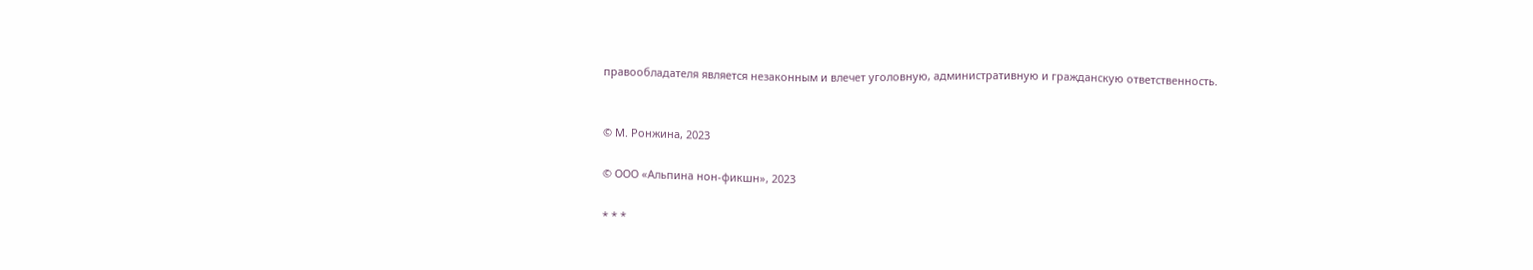правообладателя является незаконным и влечет уголовную, административную и гражданскую ответственность.


© М. Ронжина, 2023

© ООО «Альпина нон-фикшн», 2023

* * *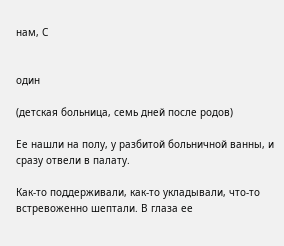нам, С


один

(детская больница, семь дней после родов)

Ее нашли на полу, у разбитой больничной ванны, и сразу отвели в палату.

Как-то поддерживали, как-то укладывали, что-то встревоженно шептали. В глаза ее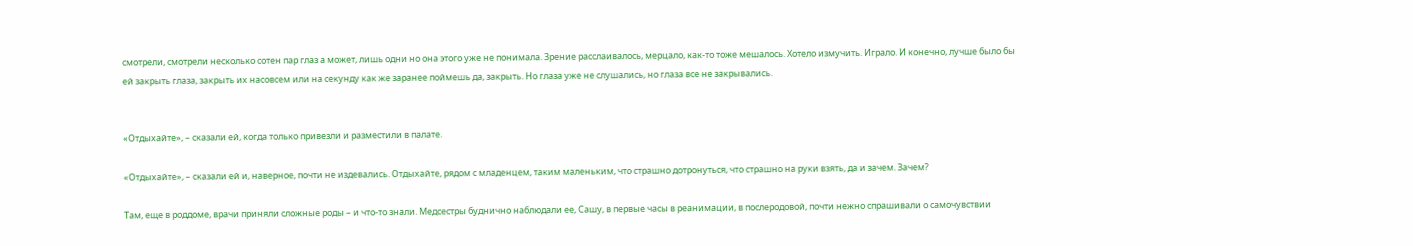смотрели, смотрели несколько сотен пар глаз а может, лишь одни но она этого уже не понимала. Зрение расслаивалось, мерцало, как-то тоже мешалось. Хотело измучить. Играло. И конечно, лучше было бы ей закрыть глаза, закрыть их насовсем или на секунду как же заранее поймешь да, закрыть. Но глаза уже не слушались, но глаза все не закрывались.


«Отдыхайте», – сказали ей, когда только привезли и разместили в палате.

«Отдыхайте», – сказали ей и, наверное, почти не издевались. Отдыхайте, рядом с младенцем, таким маленьким, что страшно дотронуться, что страшно на руки взять, да и зачем. Зачем?

Там, еще в роддоме, врачи приняли сложные роды – и что-то знали. Медсестры буднично наблюдали ее, Сашу, в первые часы в реанимации, в послеродовой, почти нежно спрашивали о самочувствии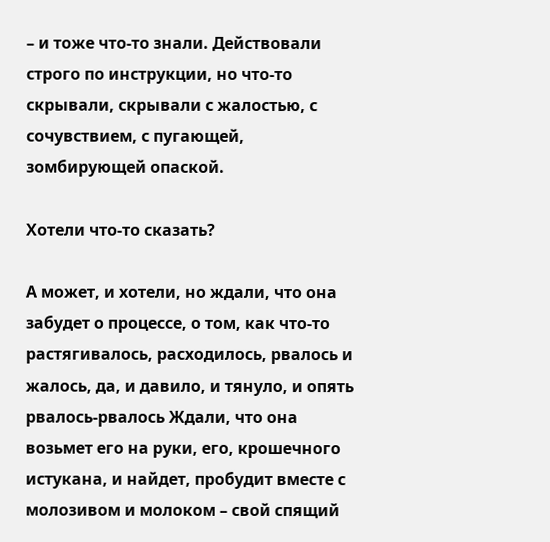– и тоже что-то знали. Действовали строго по инструкции, но что-то скрывали, скрывали с жалостью, с сочувствием, с пугающей, зомбирующей опаской.

Хотели что-то сказать?

А может, и хотели, но ждали, что она забудет о процессе, о том, как что-то растягивалось, расходилось, рвалось и жалось, да, и давило, и тянуло, и опять рвалось-рвалось Ждали, что она возьмет его на руки, его, крошечного истукана, и найдет, пробудит вместе с молозивом и молоком – свой спящий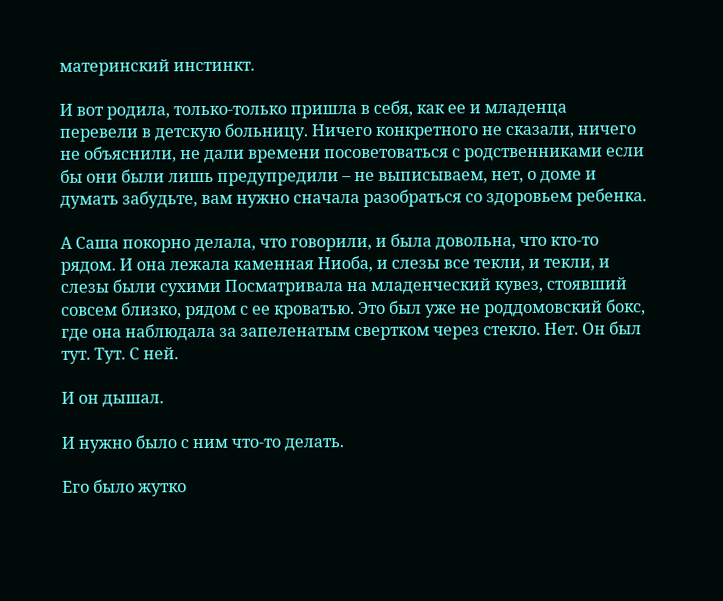материнский инстинкт.

И вот родила, только-только пришла в себя, как ее и младенца перевели в детскую больницу. Ничего конкретного не сказали, ничего не объяснили, не дали времени посоветоваться с родственниками если бы они были лишь предупредили – не выписываем, нет, о доме и думать забудьте, вам нужно сначала разобраться со здоровьем ребенка.

А Саша покорно делала, что говорили, и была довольна, что кто-то рядом. И она лежала каменная Ниоба, и слезы все текли, и текли, и слезы были сухими Посматривала на младенческий кувез, стоявший совсем близко, рядом с ее кроватью. Это был уже не роддомовский бокс, где она наблюдала за запеленатым свертком через стекло. Нет. Он был тут. Тут. С ней.

И он дышал.

И нужно было с ним что-то делать.

Его было жутко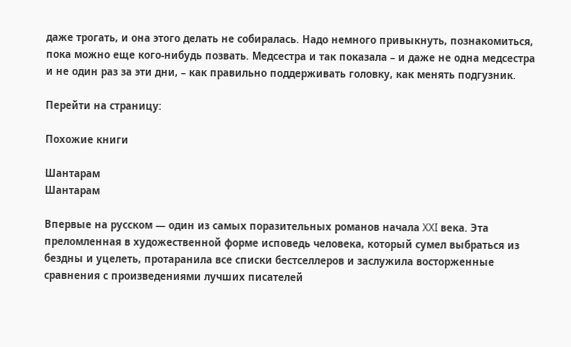даже трогать, и она этого делать не собиралась. Надо немного привыкнуть, познакомиться, пока можно еще кого-нибудь позвать. Медсестра и так показала – и даже не одна медсестра и не один раз за эти дни, – как правильно поддерживать головку, как менять подгузник.

Перейти на страницу:

Похожие книги

Шантарам
Шантарам

Впервые на русском — один из самых поразительных романов начала XXI века. Эта преломленная в художественной форме исповедь человека, который сумел выбраться из бездны и уцелеть, протаранила все списки бестселлеров и заслужила восторженные сравнения с произведениями лучших писателей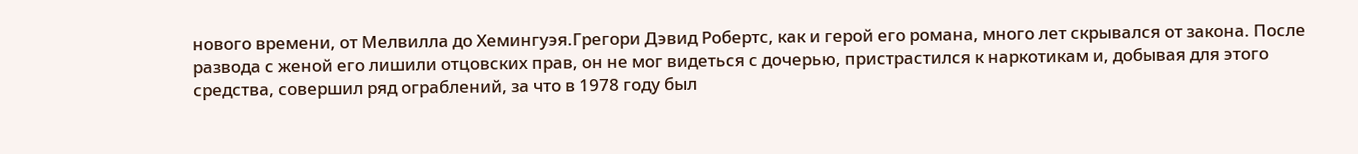нового времени, от Мелвилла до Хемингуэя.Грегори Дэвид Робертс, как и герой его романа, много лет скрывался от закона. После развода с женой его лишили отцовских прав, он не мог видеться с дочерью, пристрастился к наркотикам и, добывая для этого средства, совершил ряд ограблений, за что в 1978 году был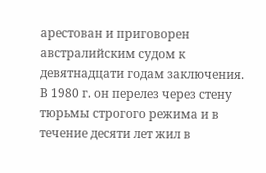арестован и приговорен австралийским судом к девятнадцати годам заключения. В 1980 г. он перелез через стену тюрьмы строгого режима и в течение десяти лет жил в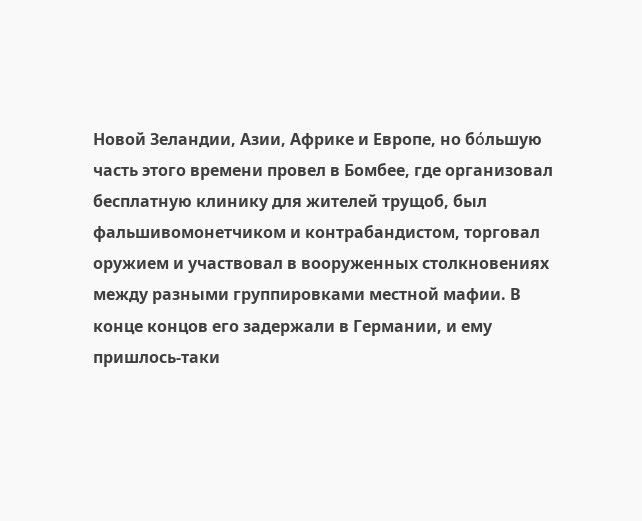Новой Зеландии, Азии, Африке и Европе, но бόльшую часть этого времени провел в Бомбее, где организовал бесплатную клинику для жителей трущоб, был фальшивомонетчиком и контрабандистом, торговал оружием и участвовал в вооруженных столкновениях между разными группировками местной мафии. В конце концов его задержали в Германии, и ему пришлось-таки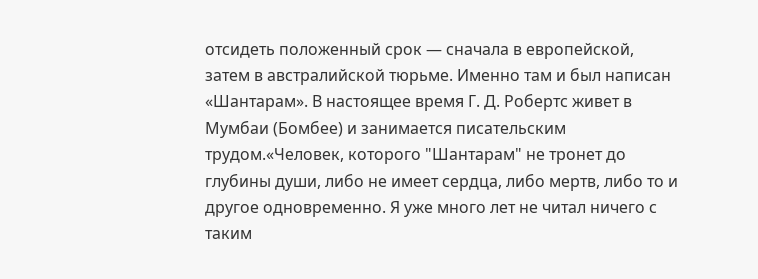отсидеть положенный срок — сначала в европейской, затем в австралийской тюрьме. Именно там и был написан «Шантарам». В настоящее время Г. Д. Робертс живет в Мумбаи (Бомбее) и занимается писательским трудом.«Человек, которого "Шантарам" не тронет до глубины души, либо не имеет сердца, либо мертв, либо то и другое одновременно. Я уже много лет не читал ничего с таким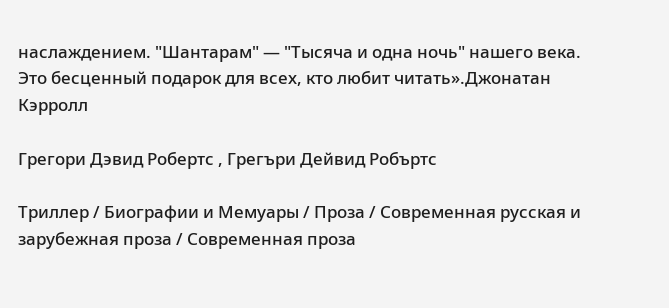наслаждением. "Шантарам" — "Тысяча и одна ночь" нашего века. Это бесценный подарок для всех, кто любит читать».Джонатан Кэрролл

Грегори Дэвид Робертс , Грегъри Дейвид Робъртс

Триллер / Биографии и Мемуары / Проза / Современная русская и зарубежная проза / Современная проза